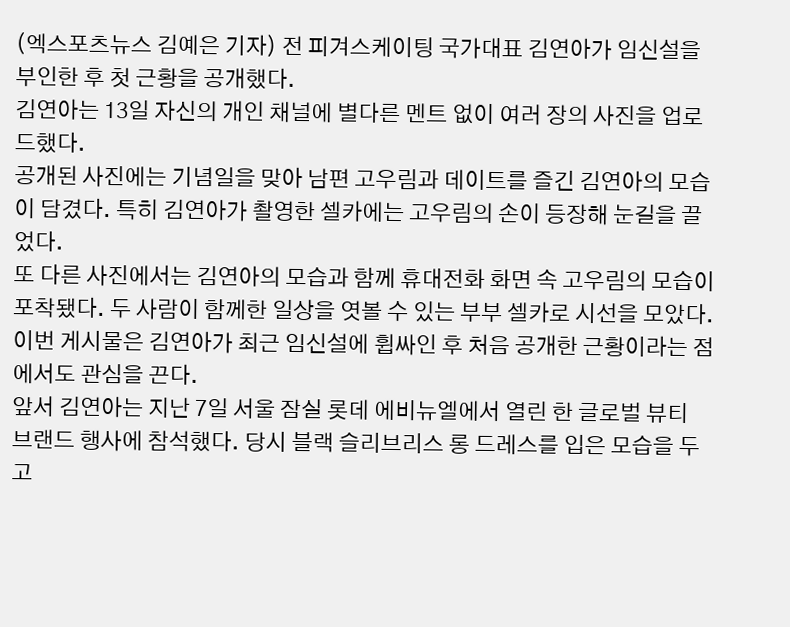(엑스포츠뉴스 김예은 기자) 전 피겨스케이팅 국가대표 김연아가 임신설을 부인한 후 첫 근황을 공개했다.
김연아는 13일 자신의 개인 채널에 별다른 멘트 없이 여러 장의 사진을 업로드했다.
공개된 사진에는 기념일을 맞아 남편 고우림과 데이트를 즐긴 김연아의 모습이 담겼다. 특히 김연아가 촬영한 셀카에는 고우림의 손이 등장해 눈길을 끌었다.
또 다른 사진에서는 김연아의 모습과 함께 휴대전화 화면 속 고우림의 모습이 포착됐다. 두 사람이 함께한 일상을 엿볼 수 있는 부부 셀카로 시선을 모았다.
이번 게시물은 김연아가 최근 임신설에 휩싸인 후 처음 공개한 근황이라는 점에서도 관심을 끈다.
앞서 김연아는 지난 7일 서울 잠실 롯데 에비뉴엘에서 열린 한 글로벌 뷰티 브랜드 행사에 참석했다. 당시 블랙 슬리브리스 롱 드레스를 입은 모습을 두고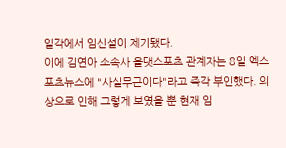일각에서 임신설이 제기됐다.
이에 김연아 소속사 올댓스포츠 관계자는 8일 엑스포츠뉴스에 "사실무근이다"라고 즉각 부인했다. 의상으로 인해 그렇게 보였을 뿐 현재 임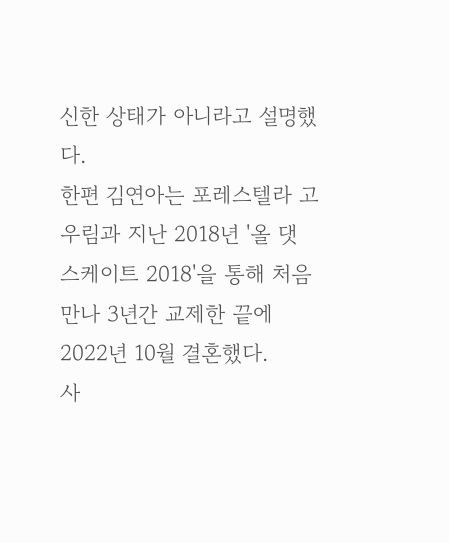신한 상태가 아니라고 설명했다.
한편 김연아는 포레스텔라 고우림과 지난 2018년 '올 댓 스케이트 2018'을 통해 처음 만나 3년간 교제한 끝에 2022년 10월 결혼했다.
사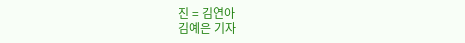진 = 김연아
김예은 기자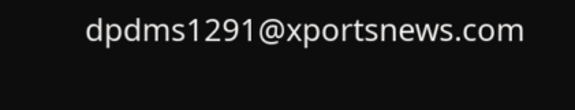dpdms1291@xportsnews.com